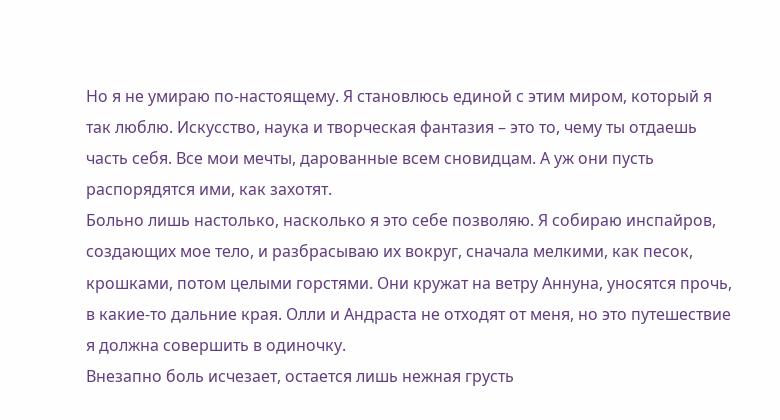Но я не умираю по-настоящему. Я становлюсь единой с этим миром, который я так люблю. Искусство, наука и творческая фантазия – это то, чему ты отдаешь часть себя. Все мои мечты, дарованные всем сновидцам. А уж они пусть распорядятся ими, как захотят.
Больно лишь настолько, насколько я это себе позволяю. Я собираю инспайров, создающих мое тело, и разбрасываю их вокруг, сначала мелкими, как песок, крошками, потом целыми горстями. Они кружат на ветру Аннуна, уносятся прочь, в какие-то дальние края. Олли и Андраста не отходят от меня, но это путешествие я должна совершить в одиночку.
Внезапно боль исчезает, остается лишь нежная грусть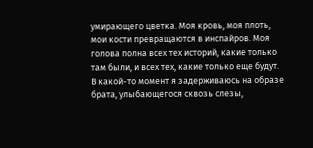умирающего цветка. Моя кровь, моя плоть, мои кости превращаются в инспайров. Моя голова полна всех тех историй, какие только там были, и всех тех, какие только еще будут.
В какой-то момент я задерживаюсь на образе брата, улыбающегося сквозь слезы,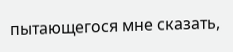пытающегося мне сказать,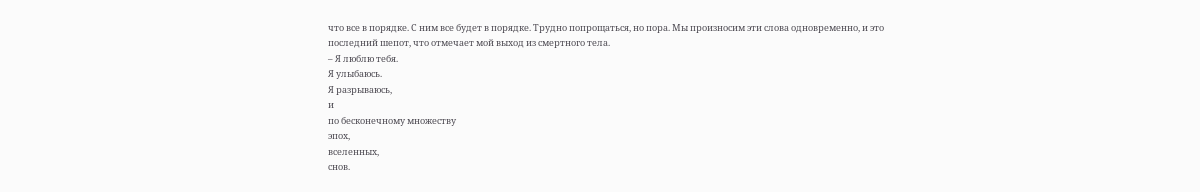что все в порядке. С ним все будет в порядке. Трудно попрощаться, но пора. Мы произносим эти слова одновременно, и это последний шепот, что отмечает мой выход из смертного тела.
– Я люблю тебя.
Я улыбаюсь.
Я разрываюсь,
и
по бесконечному множеству
эпох,
вселенных,
снов.